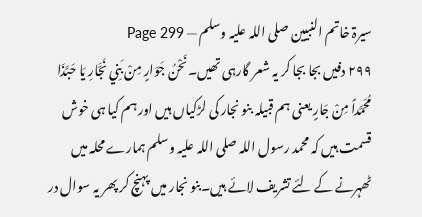سیرۃ خاتم النبیین صلی اللہ علیہ وسلم — Page 299
۲۹۹ دفیں بجا بجا کر یہ شعر گارہی تھیں۔نَحْنُ جَوَارٍ مِنْ بَنِي نَجَّارِ يَا حَبَّذَا مُحَمَّداً مِنْ جَارٍ یعنی ہم قبیلہ بنو نجار کی لڑکیاں ہیں اور ہم کیا ہی خوش قسمت ہیں کہ محمد رسول اللہ صلی اللہ علیہ وسلم ہمارے محلہ میں ٹھہرنے کے لئے تشریف لائے ہیں۔بنو نجار میں پہنچ کر پھر یہ سوال در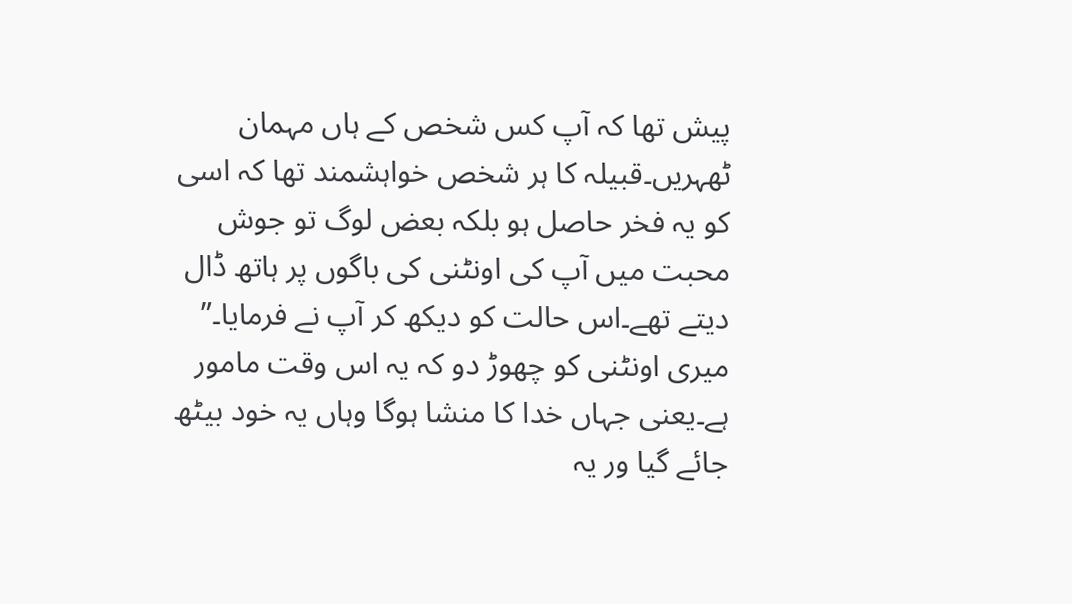پیش تھا کہ آپ کس شخص کے ہاں مہمان ٹھہریں۔قبیلہ کا ہر شخص خواہشمند تھا کہ اسی کو یہ فخر حاصل ہو بلکہ بعض لوگ تو جوش محبت میں آپ کی اونٹنی کی باگوں پر ہاتھ ڈال دیتے تھے۔اس حالت کو دیکھ کر آپ نے فرمایا۔” میری اونٹنی کو چھوڑ دو کہ یہ اس وقت مامور ہے۔یعنی جہاں خدا کا منشا ہوگا وہاں یہ خود بیٹھ جائے گیا ور یہ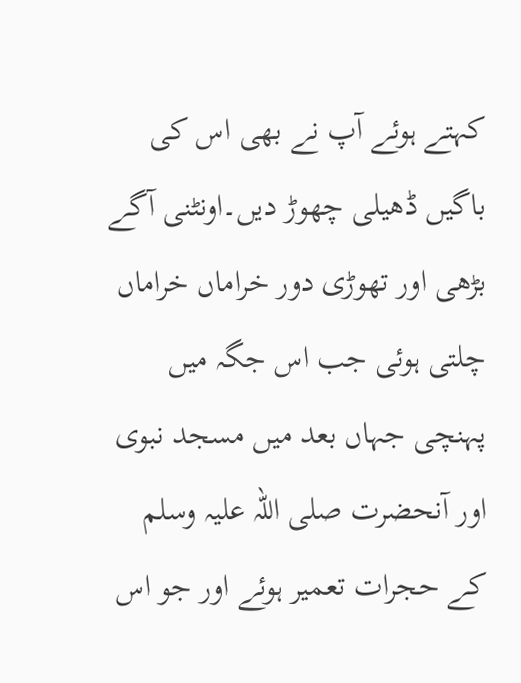کہتے ہوئے آپ نے بھی اس کی باگیں ڈھیلی چھوڑ دیں۔اونٹنی آگے بڑھی اور تھوڑی دور خراماں خراماں چلتی ہوئی جب اس جگہ میں پہنچی جہاں بعد میں مسجد نبوی اور آنحضرت صلی اللہ علیہ وسلم کے حجرات تعمیر ہوئے اور جو اس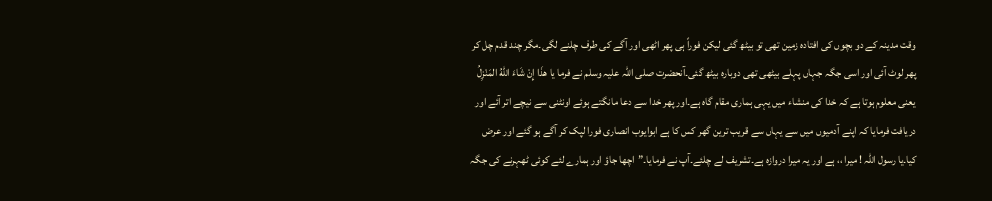وقت مدینہ کے دو بچوں کی افتادہ زمین تھی تو بیٹھ گئی لیکن فوراً ہی پھر اٹھی اور آگے کی طرف چلنے لگی۔مگر چند قدم چل کر پھر لوٹ آئی اور اسی جگہ جہاں پہلے بیٹھی تھی دوبارہ بیٹھ گئی۔آنحضرت صلی اللہ علیہ وسلم نے فرما یا هذَا إِنْ شَاءَ اللهُ المَنْزِلُ یعنی معلوم ہوتا ہے کہ خدا کی منشاء میں یہی ہماری مقام گاہ ہے۔اور پھر خدا سے دعا مانگتے ہوئے اونٹنی سے نیچے اتر آئے اور دریافت فرمایا کہ اپنے آدمیوں میں سے یہاں سے قریب ترین گھر کس کا ہے ابوایوب انصاری فورا لپک کر آگے ہو گئے اور عرض کیا۔یا رسول اللہ ! میرا ،، ہے اور یہ میرا دروازہ ہے۔تشریف لے چلئے۔آپ نے فرمایا۔”اچھا جاؤ اور ہمارے لئے کوئی ٹھہرنے کی جگہ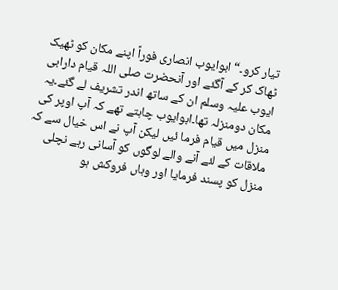تیار کرو۔“ ابوایوب انصاری فوراً اپنے مکان کو ٹھیک ٹھاک کر کے آگئے اور آنحضرت صلی اللہ قیام دارابی ایوب علیہ وسلم ان کے ساتھ اندر تشریف لے گئے۔یہ مکان دومنزلہ تھا۔ابوایوب چاہتے تھے کہ آپ اوپر کی منزل میں قیام فرما ئیں لیکن آپ نے اس خیال سے کہ ملاقات کے لئے آنے والے لوگوں کو آسانی رہے نچلی منزل کو پسند فرمایا اور وہاں فروکش ہو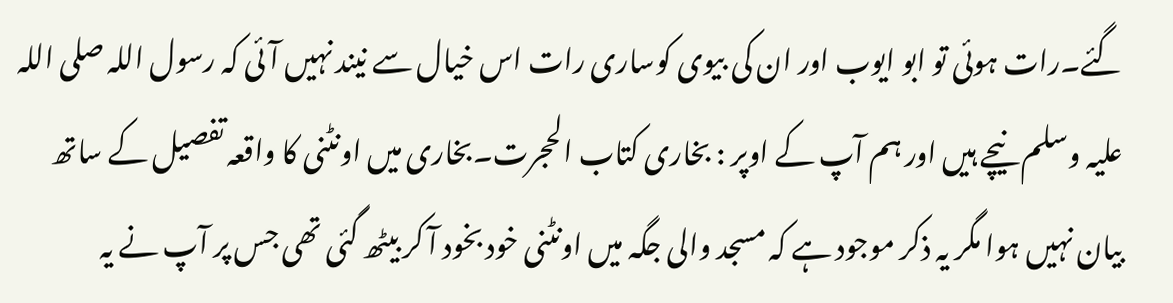گئے۔رات ہوئی تو ابو ایوب اور ان کی بیوی کوساری رات اس خیال سے نیند نہیں آئی کہ رسول اللہ صلی اللہ علیہ وسلم نیچے ہیں اور ہم آپ کے اوپر : بخاری کتاب الحجرت۔بخاری میں اونٹنی کا واقعہ تفصیل کے ساتھ بیان نہیں ہوا مگر یہ ذکر موجود ہے کہ مسجد والی جگہ میں اونٹنی خود بخود آ کر بیٹھ گئی تھی جس پر آپ نے یہ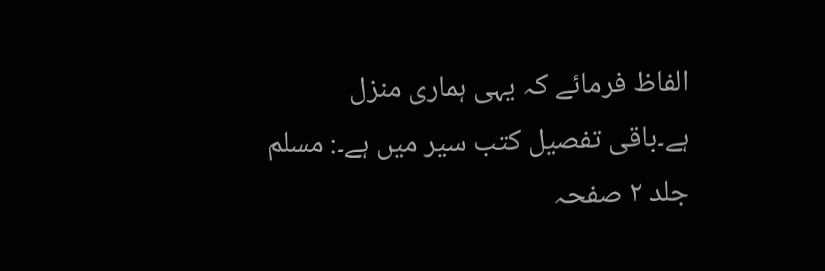الفاظ فرمائے کہ یہی ہماری منزل ہے۔باقی تفصیل کتب سیر میں ہے۔: مسلم جلد ۲ صفحہ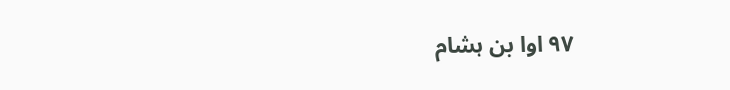۹۷ اوا بن ہشام